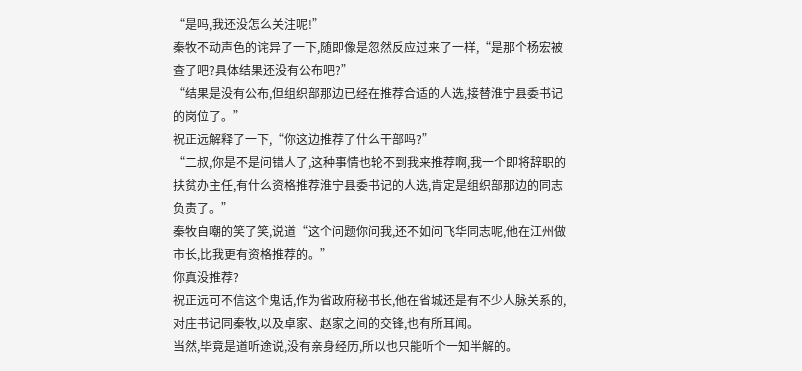“是吗,我还没怎么关注呢!”
秦牧不动声色的诧异了一下,随即像是忽然反应过来了一样,“是那个杨宏被查了吧?具体结果还没有公布吧?”
“结果是没有公布,但组织部那边已经在推荐合适的人选,接替淮宁县委书记的岗位了。”
祝正远解释了一下,“你这边推荐了什么干部吗?”
“二叔,你是不是问错人了,这种事情也轮不到我来推荐啊,我一个即将辞职的扶贫办主任,有什么资格推荐淮宁县委书记的人选,肯定是组织部那边的同志负责了。”
秦牧自嘲的笑了笑,说道“这个问题你问我,还不如问飞华同志呢,他在江州做市长,比我更有资格推荐的。”
你真没推荐?
祝正远可不信这个鬼话,作为省政府秘书长,他在省城还是有不少人脉关系的,对庄书记同秦牧,以及卓家、赵家之间的交锋,也有所耳闻。
当然,毕竟是道听途说,没有亲身经历,所以也只能听个一知半解的。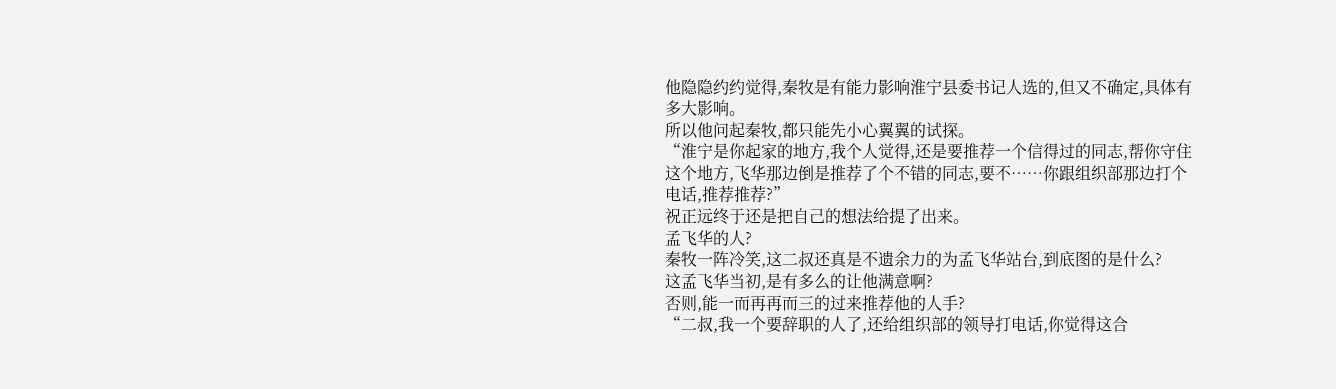他隐隐约约觉得,秦牧是有能力影响淮宁县委书记人选的,但又不确定,具体有多大影响。
所以他问起秦牧,都只能先小心翼翼的试探。
“淮宁是你起家的地方,我个人觉得,还是要推荐一个信得过的同志,帮你守住这个地方,飞华那边倒是推荐了个不错的同志,要不……你跟组织部那边打个电话,推荐推荐?”
祝正远终于还是把自己的想法给提了出来。
孟飞华的人?
秦牧一阵冷笑,这二叔还真是不遗余力的为孟飞华站台,到底图的是什么?
这孟飞华当初,是有多么的让他满意啊?
否则,能一而再再而三的过来推荐他的人手?
“二叔,我一个要辞职的人了,还给组织部的领导打电话,你觉得这合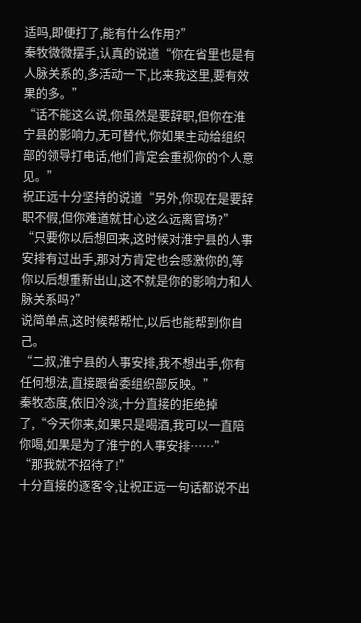适吗,即便打了,能有什么作用?”
秦牧微微摆手,认真的说道“你在省里也是有人脉关系的,多活动一下,比来我这里,要有效果的多。”
“话不能这么说,你虽然是要辞职,但你在淮宁县的影响力,无可替代,你如果主动给组织部的领导打电话,他们肯定会重视你的个人意见。”
祝正远十分坚持的说道“另外,你现在是要辞职不假,但你难道就甘心这么远离官场?”
“只要你以后想回来,这时候对淮宁县的人事安排有过出手,那对方肯定也会感激你的,等你以后想重新出山,这不就是你的影响力和人脉关系吗?”
说简单点,这时候帮帮忙,以后也能帮到你自己。
“二叔,淮宁县的人事安排,我不想出手,你有任何想法,直接跟省委组织部反映。”
秦牧态度,依旧冷淡,十分直接的拒绝掉了,“今天你来,如果只是喝酒,我可以一直陪你喝,如果是为了淮宁的人事安排……”
“那我就不招待了!”
十分直接的逐客令,让祝正远一句话都说不出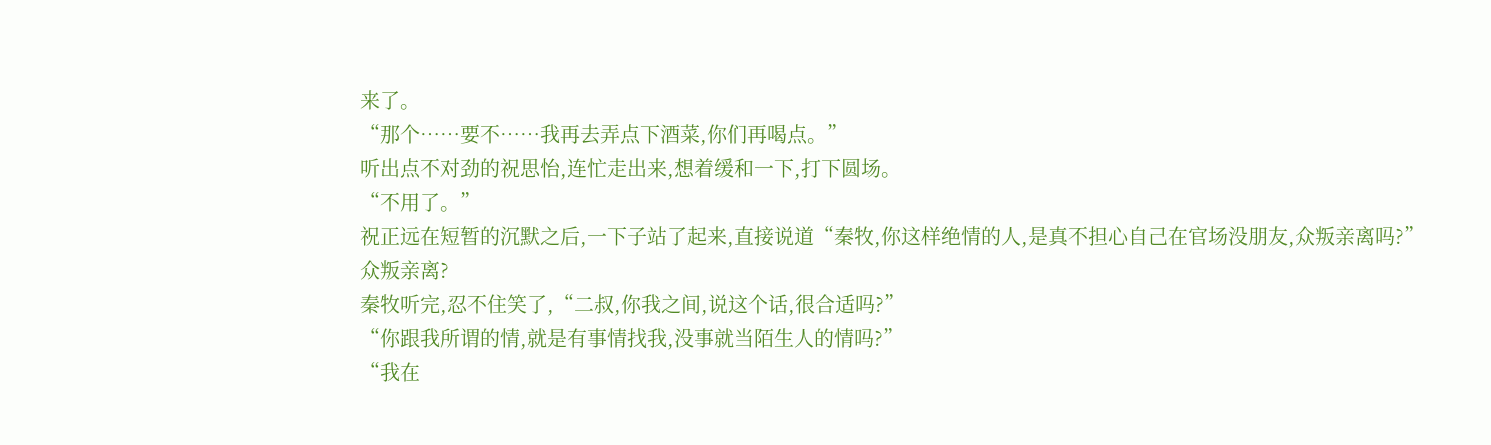来了。
“那个……要不……我再去弄点下酒菜,你们再喝点。”
听出点不对劲的祝思怡,连忙走出来,想着缓和一下,打下圆场。
“不用了。”
祝正远在短暂的沉默之后,一下子站了起来,直接说道“秦牧,你这样绝情的人,是真不担心自己在官场没朋友,众叛亲离吗?”
众叛亲离?
秦牧听完,忍不住笑了,“二叔,你我之间,说这个话,很合适吗?”
“你跟我所谓的情,就是有事情找我,没事就当陌生人的情吗?”
“我在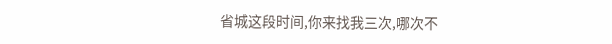省城这段时间,你来找我三次,哪次不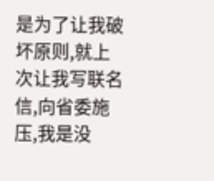是为了让我破坏原则,就上次让我写联名信,向省委施压,我是没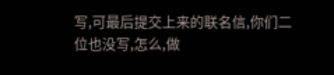写,可最后提交上来的联名信,你们二位也没写,怎么,做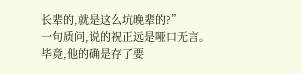长辈的,就是这么坑晚辈的?”
一句质问,说的祝正远是哑口无言。
毕竟,他的确是存了要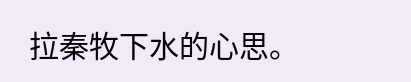拉秦牧下水的心思。